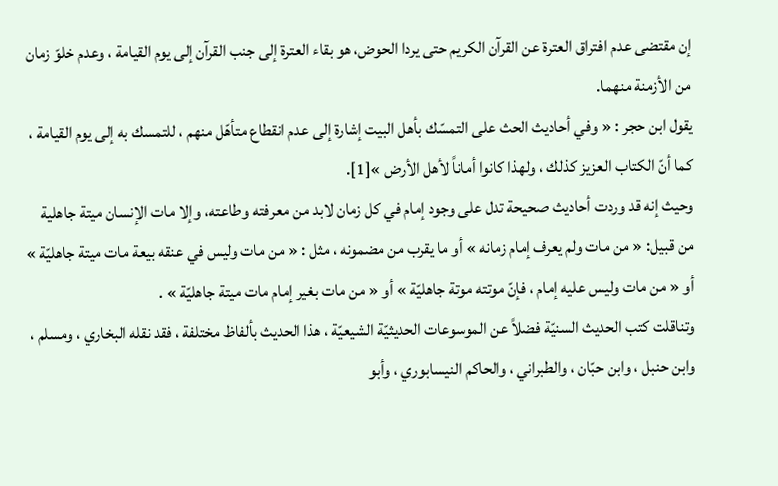إن مقتضى عدم افتراق العترة عن القرآن الكريم حتى يردا الحوض، هو بقاء العترة إلى جنب القرآن إلى يوم القيامة ، وعدم خلوّ زمان من الأزمنة منهما.
يقول ابن حجر : « وفي أحاديث الحث على التمسّك بأهل البيت إشارة إلى عدم انقطاع متأهّل منهم ، للتمسك به إلى يوم القيامة ، كما أنّ الكتاب العزيز كذلك ، ولهذا كانوا أماناً لأهل الأرض »[1].
وحيث إنه قد وردت أحاديث صحيحة تدل على وجود إمام في كل زمان لابد من معرفته وطاعته، وإلا مات الإنسان ميتة جاهلية من قبيل: « من مات ولم يعرف إمام زمانه » أو ما يقرب من مضمونه ، مثل : « من مات وليس في عنقه بيعة مات ميتة جاهليّة » أو « من مات وليس عليه إمام ، فإنّ موتته موتة جاهليّة » أو « من مات بغير إمام مات ميتة جاهليّة » .
وتناقلت كتب الحديث السنيّة فضلاً عن الموسوعات الحديثيّة الشيعيّة ، هذا الحديث بألفاظ مختلفة ، فقد نقله البخاري ، ومسلم ، وابن حنبل ، وابن حبّان ، والطبراني ، والحاكم النيسابوري ، وأبو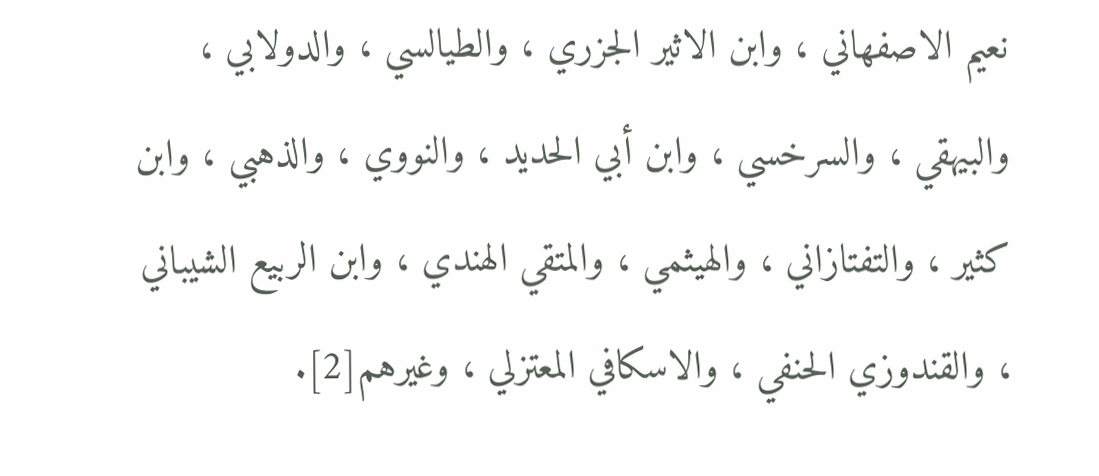نعيم الاصفهاني ، وابن الاثير الجزري ، والطيالسي ، والدولابي ، والبيهقي ، والسرخسي ، وابن أبي الحديد ، والنووي ، والذهبي ، وابن كثير ، والتفتازاني ، والهيثمي ، والمتقي الهندي ، وابن الربيع الشيباني ، والقندوزي الحنفي ، والاسكافي المعتزلي ، وغيرهم[2].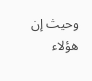وحيث إن هؤلاء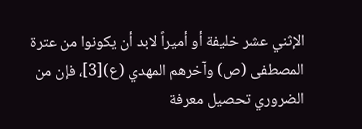الإثني عشر خليفة أو أميراً لابد أن يكونوا من عترة المصطفى (ص) وآخرهم المهدي (ع)[3]، فإن من الضروري تحصيل معرفة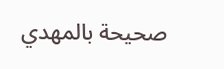صحيحة بالمهدي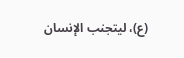(ع)، ليتجنب الإنسان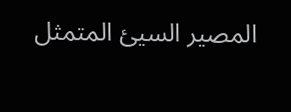المصير السيئ المتمثل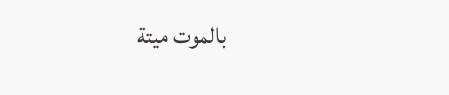بالموت ميتة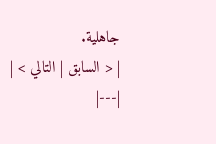جاهلية.
| < السابق | التالي > |
|---|